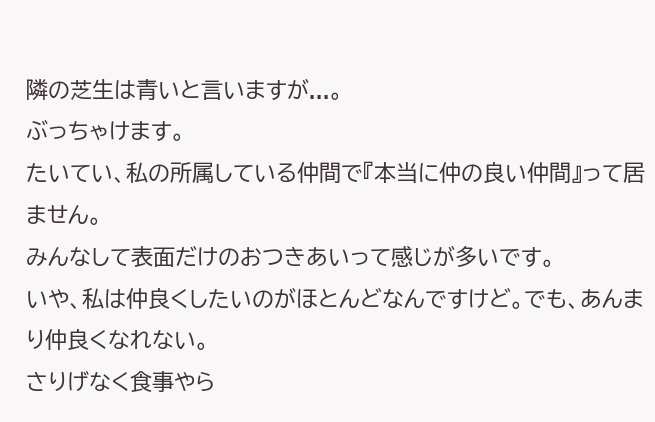隣の芝生は青いと言いますが...。
ぶっちゃけます。
たいてい、私の所属している仲間で『本当に仲の良い仲間』って居ません。
みんなして表面だけのおつきあいって感じが多いです。
いや、私は仲良くしたいのがほとんどなんですけど。でも、あんまり仲良くなれない。
さりげなく食事やら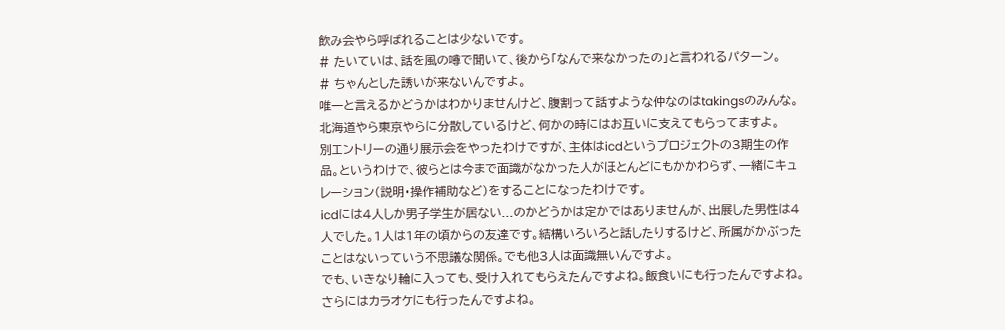飲み会やら呼ばれることは少ないです。
# たいていは、話を風の噂で聞いて、後から「なんで来なかったの」と言われるパターン。
# ちゃんとした誘いが来ないんですよ。
唯一と言えるかどうかはわかりませんけど、腹割って話すような仲なのはtakingsのみんな。
北海道やら東京やらに分散しているけど、何かの時にはお互いに支えてもらってますよ。
別エントリーの通り展示会をやったわけですが、主体はicdというプロジェクトの3期生の作品。というわけで、彼らとは今まで面識がなかった人がほとんどにもかかわらず、一緒にキュレーション(説明・操作補助など)をすることになったわけです。
icdには4人しか男子学生が居ない...のかどうかは定かではありませんが、出展した男性は4人でした。1人は1年の頃からの友達です。結構いろいろと話したりするけど、所属がかぶったことはないっていう不思議な関係。でも他3人は面識無いんですよ。
でも、いきなり輪に入っても、受け入れてもらえたんですよね。飯食いにも行ったんですよね。さらにはカラオケにも行ったんですよね。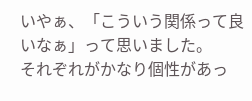いやぁ、「こういう関係って良いなぁ」って思いました。
それぞれがかなり個性があっ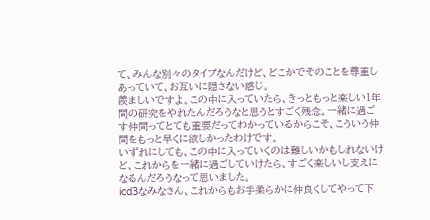て、みんな別々のタイプなんだけど、どこかでそのことを尊重しあっていて、お互いに隠さない感じ。
羨ましいですよ。この中に入っていたら、きっともっと楽しい1年間の研究をやれたんだろうなと思うとすごく残念。一緒に過ごす仲間ってとても重要だってわかっているからこそ、こういう仲間をもっと早くに欲しかったわけです。
いずれにしても、この中に入っていくのは難しいかもしれないけど、これからを一緒に過ごしていけたら、すごく楽しいし支えになるんだろうなって思いました。
icd3なみなさん、これからもお手柔らかに仲良くしてやって下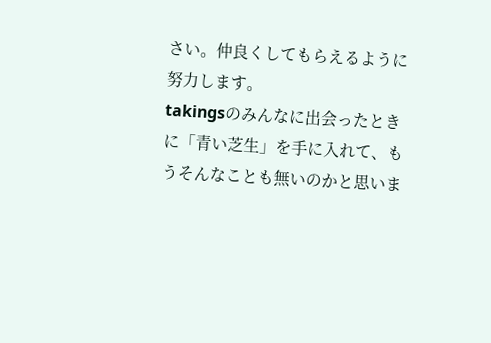さい。仲良くしてもらえるように努力します。
takingsのみんなに出会ったときに「青い芝生」を手に入れて、もうそんなことも無いのかと思いま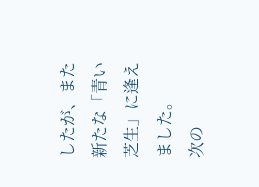したが、また新たな「青い芝生」に逢えました。
次の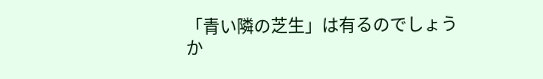「青い隣の芝生」は有るのでしょうか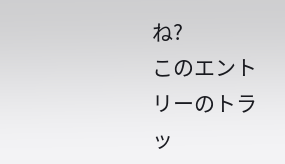ね?
このエントリーのトラッ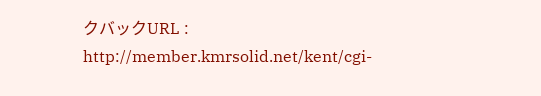クバックURL : http://member.kmrsolid.net/kent/cgi-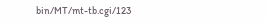bin/MT/mt-tb.cgi/123